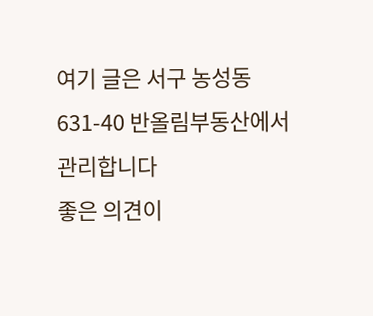여기 글은 서구 농성동 631-40 반올림부동산에서 관리합니다
좋은 의견이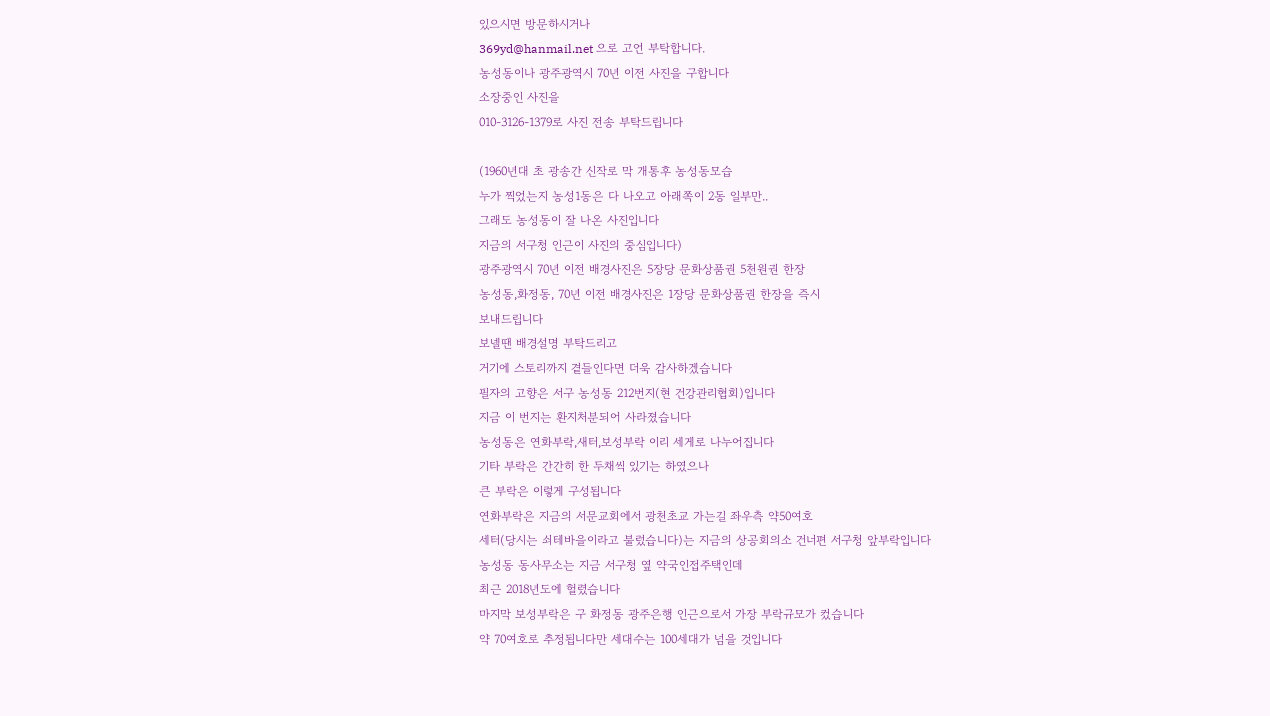있으시면 방문하시거나
369yd@hanmail.net 으로 고언 부탁합니다.
농성동이나 광주광역시 70년 이전 사진을 구합니다
소장중인 사진을
010-3126-1379로 사진 전송 부탁드립니다

(1960년대 초 광송간 신작로 막 개통후 농성동모습
누가 찍었는지 농성1동은 다 나오고 아래쪽이 2동 일부만..
그래도 농성동이 잘 나온 사진입니다
지금의 서구청 인근이 사진의 중심입니다)
광주광역시 70년 이전 배경사진은 5장당 문화상품권 5천원권 한장
농성동,화정동, 70년 이전 배경사진은 1장당 문화상품권 한장을 즉시
보내드립니다
보넬땐 배경설명 부탁드리고
거기에 스토리까지 곁들인다면 더욱 감사하겠습니다
필자의 고향은 서구 농성동 212번지(현 건강관리협회)입니다
지금 이 번지는 환지처분되어 사라졌습니다
농성동은 연화부락,새터,보성부락 이리 세게로 나누어집니다
기타 부락은 간간히 한 두채씩 있기는 하였으나
큰 부락은 이렇게 구성됩니다
연화부락은 지금의 서문교회에서 광천초교 가는길 좌우측 약50여호
세터(당시는 쇠테바을이라고 불렀습니다)는 지금의 상공회의소 건너편 서구청 앞부락입니다
농성동 동사무소는 지금 서구청 옆 약국인접주택인데
최근 2018년도에 헐렸습니다
마지막 보성부락은 구 화정동 광주은행 인근으로서 가장 부락규모가 컸습니다
약 70여호로 추정됩니다만 세대수는 100세대가 넘을 것입니다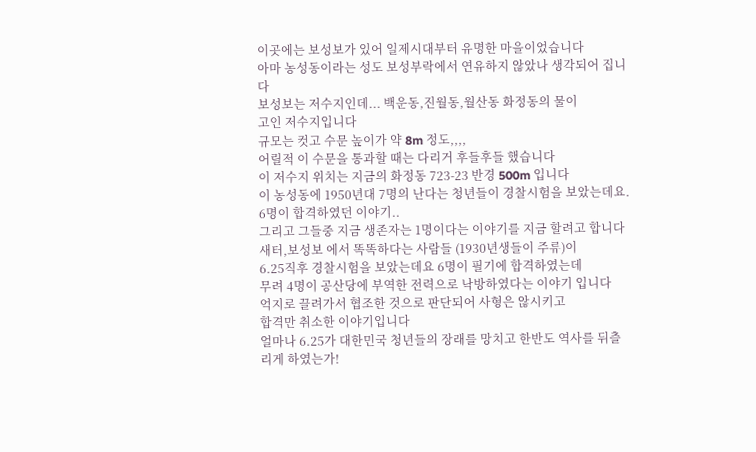이곳에는 보성보가 있어 일제시대부터 유명한 마을이었습니다
아마 농성동이라는 성도 보성부락에서 연유하지 않았나 생각되어 집니다
보성보는 저수지인데... 백운동,진월동,월산동 화정동의 물이
고인 저수지입니다
규모는 컷고 수문 높이가 약 8m 정도,,,,
어릴적 이 수문을 통과할 때는 다리거 후들후들 했습니다
이 저수지 위치는 지금의 화정동 723-23 반경 500m 입니다
이 농성동에 1950년대 7명의 난다는 청년들이 경찰시험을 보았는데요. 6명이 합격하였던 이야기..
그리고 그들중 지금 생존자는 1명이다는 이야기를 지금 할려고 합니다
새터,보성보 에서 똑똑하다는 사람들 (1930년생들이 주류)이
6.25직후 경찰시험을 보았는데요 6명이 필기에 합격하였는데
무려 4명이 공산당에 부역한 전력으로 낙방하였다는 이야기 입니다
억지로 끌려가서 협조한 것으로 판단되어 사형은 않시키고
합격만 취소한 이야기입니다
얼마나 6.25가 대한민국 청년들의 장래를 망치고 한반도 역사를 뒤츨리게 하였는가!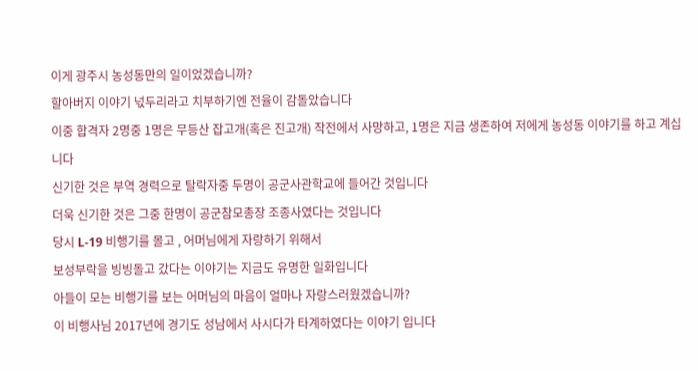이게 광주시 농성동만의 일이었겠습니까?
할아버지 이야기 넋두리라고 치부하기엔 전율이 감돌았습니다
이중 합격자 2명중 1명은 무등산 잡고개(혹은 진고개) 작전에서 사망하고, 1명은 지금 생존하여 저에게 농성동 이야기를 하고 계십니다
신기한 것은 부역 경력으로 탈락자중 두명이 공군사관학교에 들어간 것입니다
더욱 신기한 것은 그중 한명이 공군참모총장 조종사였다는 것입니다
당시 L-19 비행기를 몰고 , 어머님에게 자랑하기 위해서
보성부락을 빙빙돌고 갔다는 이야기는 지금도 유명한 일화입니다
아들이 모는 비행기를 보는 어머님의 마음이 얼마나 자랑스러웠겠습니까?
이 비행사님 2017년에 경기도 성남에서 사시다가 타계하였다는 이야기 입니다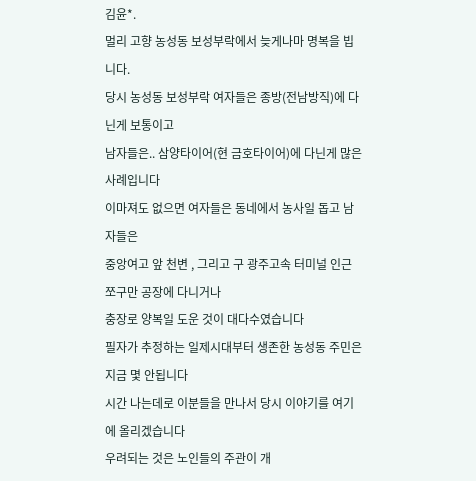김윤*.
멀리 고향 농성동 보성부락에서 늦게나마 명복을 빕니다.
당시 농성동 보성부락 여자들은 종방(전남방직)에 다닌게 보통이고
남자들은.. 삼양타이어(현 금호타이어)에 다닌게 많은 사례입니다
이마져도 없으면 여자들은 동네에서 농사일 돕고 남자들은
중앙여고 앞 천변 , 그리고 구 광주고속 터미널 인근 쪼구만 공장에 다니거나
충장로 양복일 도운 것이 대다수였습니다
필자가 추정하는 일제시대부터 생존한 농성동 주민은 지금 몇 안됩니다
시간 나는데로 이분들을 만나서 당시 이야기를 여기에 올리겠습니다
우려되는 것은 노인들의 주관이 개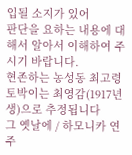입될 소지가 있어
판단을 요하는 내용에 대해서 알아서 이해하여 주시기 바랍니다.
현존하는 농성동 최고령 토박이는 최영감(1917년생)으로 추정됩니다
그 옛날에 / 하모니카 연주